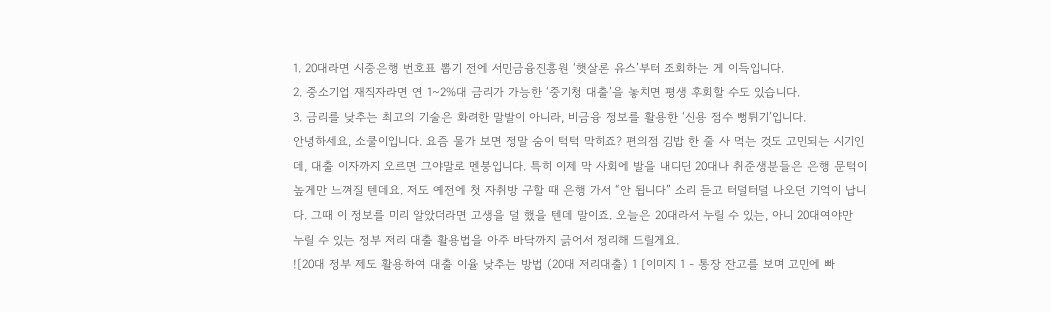1. 20대라면 시중은행 번호표 뽑기 전에 서민금융진흥원 ‘햇살론 유스’부터 조회하는 게 이득입니다.
2. 중소기업 재직자라면 연 1~2%대 금리가 가능한 ‘중기청 대출’을 놓치면 평생 후회할 수도 있습니다.
3. 금리를 낮추는 최고의 기술은 화려한 말발이 아니라, 비금융 정보를 활용한 ‘신용 점수 뻥튀기’입니다.
안녕하세요, 소쿨이입니다. 요즘 물가 보면 정말 숨이 턱턱 막히죠? 편의점 김밥 한 줄 사 먹는 것도 고민되는 시기인데, 대출 이자까지 오르면 그야말로 멘붕입니다. 특히 이제 막 사회에 발을 내디딘 20대나 취준생분들은 은행 문턱이 높게만 느껴질 텐데요. 저도 예전에 첫 자취방 구할 때 은행 가서 “안 됩니다” 소리 듣고 터덜터덜 나오던 기억이 납니다. 그때 이 정보를 미리 알았더라면 고생을 덜 했을 텐데 말이죠. 오늘은 20대라서 누릴 수 있는, 아니 20대여야만 누릴 수 있는 정부 저리 대출 활용법을 아주 바닥까지 긁어서 정리해 드릴게요.
![20대 정부 제도 활용하여 대출 이율 낮추는 방법 (20대 저리대출) 1 [이미지 1 - 통장 잔고를 보며 고민에 빠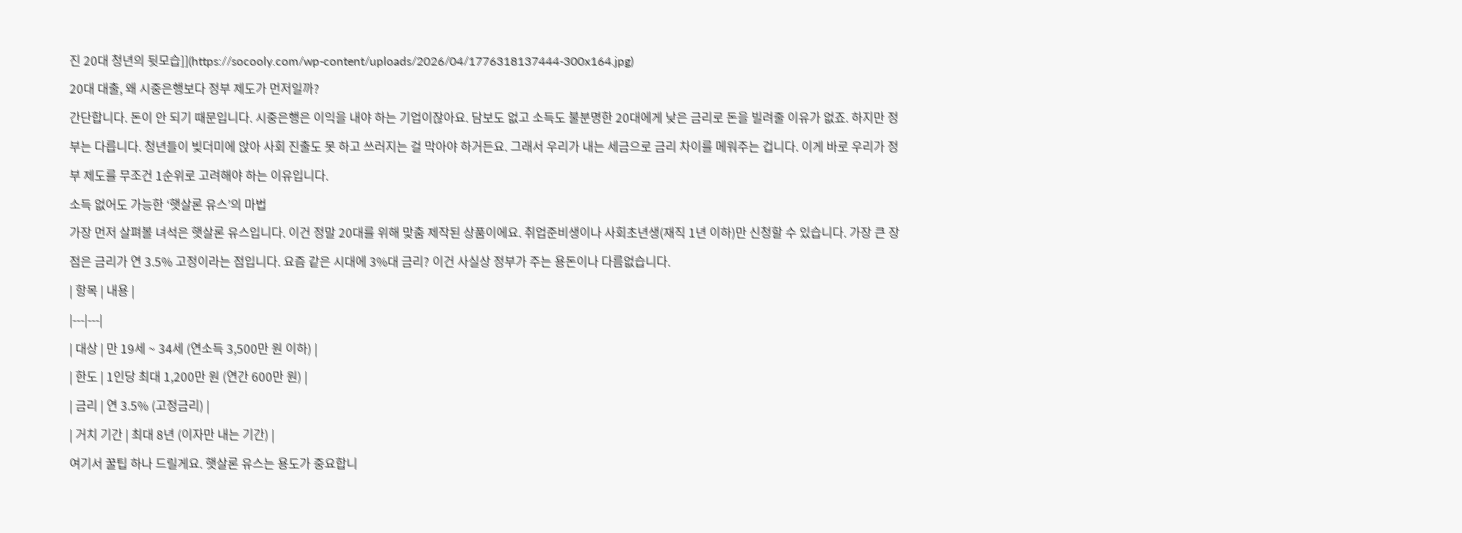진 20대 청년의 뒷모습]](https://socooly.com/wp-content/uploads/2026/04/1776318137444-300x164.jpg)
20대 대출, 왜 시중은행보다 정부 제도가 먼저일까?
간단합니다. 돈이 안 되기 때문입니다. 시중은행은 이익을 내야 하는 기업이잖아요. 담보도 없고 소득도 불분명한 20대에게 낮은 금리로 돈을 빌려줄 이유가 없죠. 하지만 정부는 다릅니다. 청년들이 빚더미에 앉아 사회 진출도 못 하고 쓰러지는 걸 막아야 하거든요. 그래서 우리가 내는 세금으로 금리 차이를 메워주는 겁니다. 이게 바로 우리가 정부 제도를 무조건 1순위로 고려해야 하는 이유입니다.
소득 없어도 가능한 ‘햇살론 유스’의 마법
가장 먼저 살펴볼 녀석은 햇살론 유스입니다. 이건 정말 20대를 위해 맞춤 제작된 상품이에요. 취업준비생이나 사회초년생(재직 1년 이하)만 신청할 수 있습니다. 가장 큰 장점은 금리가 연 3.5% 고정이라는 점입니다. 요즘 같은 시대에 3%대 금리? 이건 사실상 정부가 주는 용돈이나 다름없습니다.
| 항목 | 내용 |
|---|---|
| 대상 | 만 19세 ~ 34세 (연소득 3,500만 원 이하) |
| 한도 | 1인당 최대 1,200만 원 (연간 600만 원) |
| 금리 | 연 3.5% (고정금리) |
| 거치 기간 | 최대 8년 (이자만 내는 기간) |
여기서 꿀팁 하나 드릴게요. 햇살론 유스는 용도가 중요합니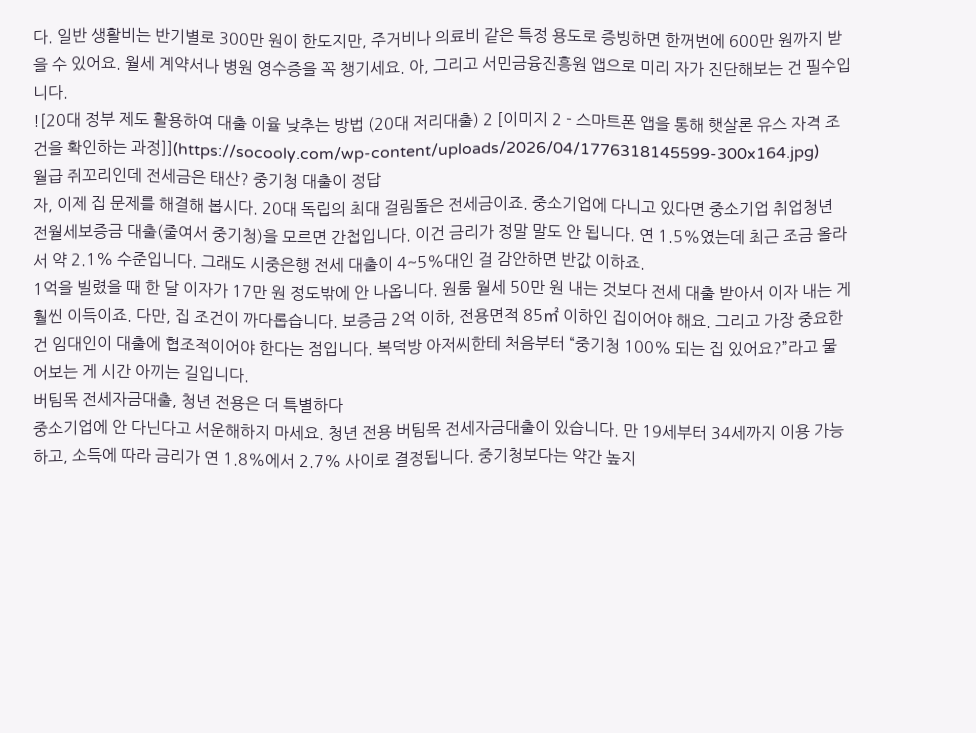다. 일반 생활비는 반기별로 300만 원이 한도지만, 주거비나 의료비 같은 특정 용도로 증빙하면 한꺼번에 600만 원까지 받을 수 있어요. 월세 계약서나 병원 영수증을 꼭 챙기세요. 아, 그리고 서민금융진흥원 앱으로 미리 자가 진단해보는 건 필수입니다.
![20대 정부 제도 활용하여 대출 이율 낮추는 방법 (20대 저리대출) 2 [이미지 2 - 스마트폰 앱을 통해 햇살론 유스 자격 조건을 확인하는 과정]](https://socooly.com/wp-content/uploads/2026/04/1776318145599-300x164.jpg)
월급 쥐꼬리인데 전세금은 태산? 중기청 대출이 정답
자, 이제 집 문제를 해결해 봅시다. 20대 독립의 최대 걸림돌은 전세금이죠. 중소기업에 다니고 있다면 중소기업 취업청년 전월세보증금 대출(줄여서 중기청)을 모르면 간첩입니다. 이건 금리가 정말 말도 안 됩니다. 연 1.5%였는데 최근 조금 올라서 약 2.1% 수준입니다. 그래도 시중은행 전세 대출이 4~5%대인 걸 감안하면 반값 이하죠.
1억을 빌렸을 때 한 달 이자가 17만 원 정도밖에 안 나옵니다. 원룸 월세 50만 원 내는 것보다 전세 대출 받아서 이자 내는 게 훨씬 이득이죠. 다만, 집 조건이 까다롭습니다. 보증금 2억 이하, 전용면적 85㎡ 이하인 집이어야 해요. 그리고 가장 중요한 건 임대인이 대출에 협조적이어야 한다는 점입니다. 복덕방 아저씨한테 처음부터 “중기청 100% 되는 집 있어요?”라고 물어보는 게 시간 아끼는 길입니다.
버팀목 전세자금대출, 청년 전용은 더 특별하다
중소기업에 안 다닌다고 서운해하지 마세요. 청년 전용 버팀목 전세자금대출이 있습니다. 만 19세부터 34세까지 이용 가능하고, 소득에 따라 금리가 연 1.8%에서 2.7% 사이로 결정됩니다. 중기청보다는 약간 높지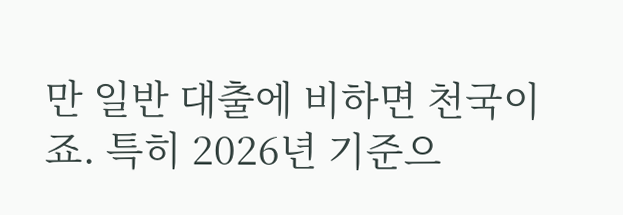만 일반 대출에 비하면 천국이죠. 특히 2026년 기준으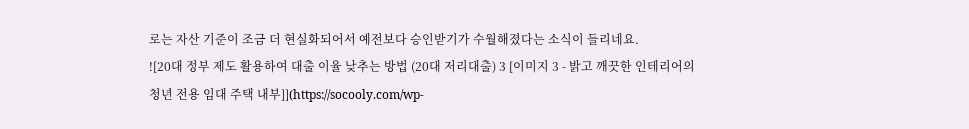로는 자산 기준이 조금 더 현실화되어서 예전보다 승인받기가 수월해졌다는 소식이 들리네요.
![20대 정부 제도 활용하여 대출 이율 낮추는 방법 (20대 저리대출) 3 [이미지 3 - 밝고 깨끗한 인테리어의 청년 전용 임대 주택 내부]](https://socooly.com/wp-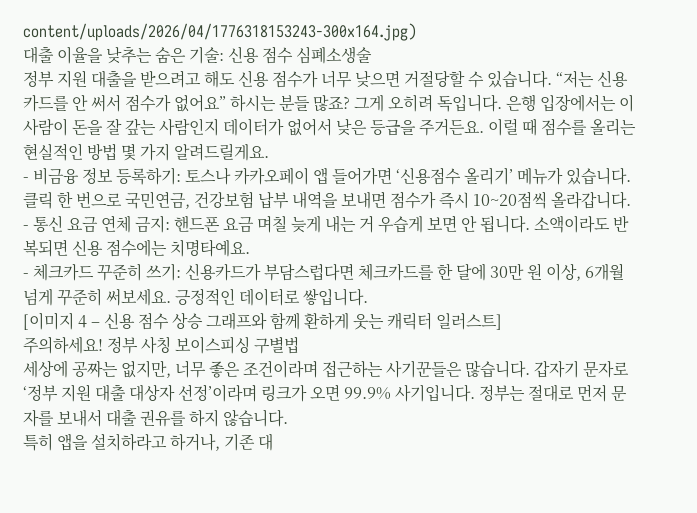content/uploads/2026/04/1776318153243-300x164.jpg)
대출 이율을 낮추는 숨은 기술: 신용 점수 심폐소생술
정부 지원 대출을 받으려고 해도 신용 점수가 너무 낮으면 거절당할 수 있습니다. “저는 신용카드를 안 써서 점수가 없어요” 하시는 분들 많죠? 그게 오히려 독입니다. 은행 입장에서는 이 사람이 돈을 잘 갚는 사람인지 데이터가 없어서 낮은 등급을 주거든요. 이럴 때 점수를 올리는 현실적인 방법 몇 가지 알려드릴게요.
- 비금융 정보 등록하기: 토스나 카카오페이 앱 들어가면 ‘신용점수 올리기’ 메뉴가 있습니다. 클릭 한 번으로 국민연금, 건강보험 납부 내역을 보내면 점수가 즉시 10~20점씩 올라갑니다.
- 통신 요금 연체 금지: 핸드폰 요금 며칠 늦게 내는 거 우습게 보면 안 됩니다. 소액이라도 반복되면 신용 점수에는 치명타예요.
- 체크카드 꾸준히 쓰기: 신용카드가 부담스럽다면 체크카드를 한 달에 30만 원 이상, 6개월 넘게 꾸준히 써보세요. 긍정적인 데이터로 쌓입니다.
[이미지 4 – 신용 점수 상승 그래프와 함께 환하게 웃는 캐릭터 일러스트]
주의하세요! 정부 사칭 보이스피싱 구별법
세상에 공짜는 없지만, 너무 좋은 조건이라며 접근하는 사기꾼들은 많습니다. 갑자기 문자로 ‘정부 지원 대출 대상자 선정’이라며 링크가 오면 99.9% 사기입니다. 정부는 절대로 먼저 문자를 보내서 대출 권유를 하지 않습니다.
특히 앱을 설치하라고 하거나, 기존 대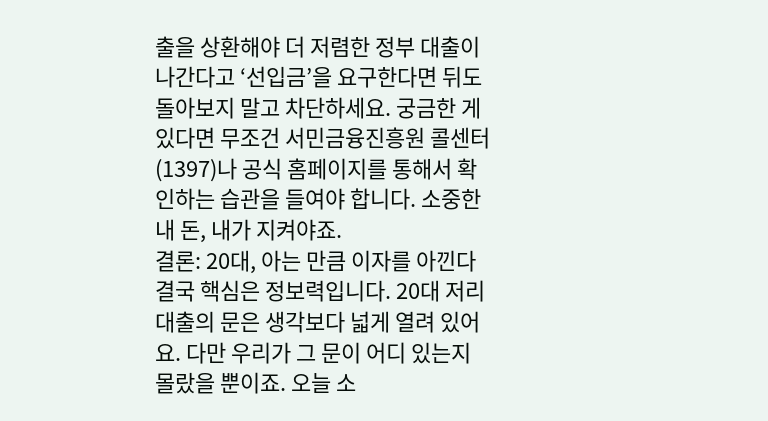출을 상환해야 더 저렴한 정부 대출이 나간다고 ‘선입금’을 요구한다면 뒤도 돌아보지 말고 차단하세요. 궁금한 게 있다면 무조건 서민금융진흥원 콜센터(1397)나 공식 홈페이지를 통해서 확인하는 습관을 들여야 합니다. 소중한 내 돈, 내가 지켜야죠.
결론: 20대, 아는 만큼 이자를 아낀다
결국 핵심은 정보력입니다. 20대 저리 대출의 문은 생각보다 넓게 열려 있어요. 다만 우리가 그 문이 어디 있는지 몰랐을 뿐이죠. 오늘 소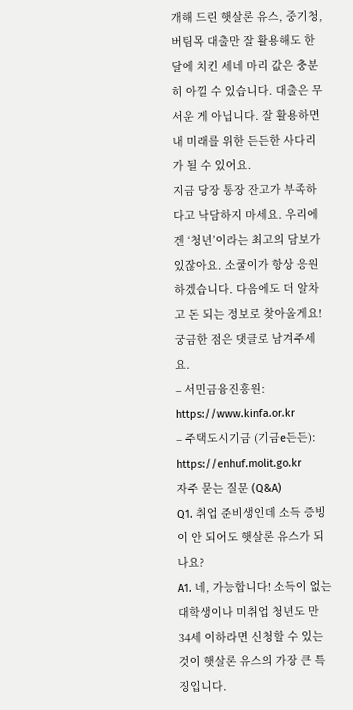개해 드린 햇살론 유스, 중기청, 버팀목 대출만 잘 활용해도 한 달에 치킨 세네 마리 값은 충분히 아낄 수 있습니다. 대출은 무서운 게 아닙니다. 잘 활용하면 내 미래를 위한 든든한 사다리가 될 수 있어요.
지금 당장 통장 잔고가 부족하다고 낙담하지 마세요. 우리에겐 ‘청년’이라는 최고의 담보가 있잖아요. 소쿨이가 항상 응원하겠습니다. 다음에도 더 알차고 돈 되는 정보로 찾아올게요! 궁금한 점은 댓글로 남겨주세요.
– 서민금융진흥원: https://www.kinfa.or.kr
– 주택도시기금 (기금e든든): https://enhuf.molit.go.kr
자주 묻는 질문 (Q&A)
Q1. 취업 준비생인데 소득 증빙이 안 되어도 햇살론 유스가 되나요?
A1. 네, 가능합니다! 소득이 없는 대학생이나 미취업 청년도 만 34세 이하라면 신청할 수 있는 것이 햇살론 유스의 가장 큰 특징입니다.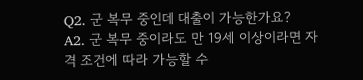Q2. 군 복무 중인데 대출이 가능한가요?
A2. 군 복무 중이라도 만 19세 이상이라면 자격 조건에 따라 가능할 수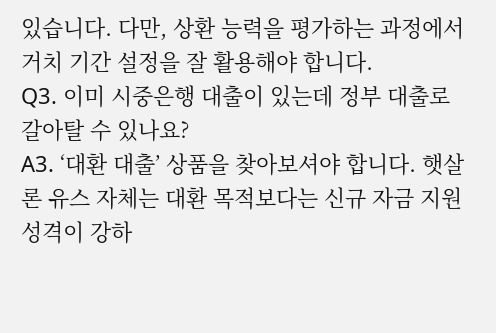있습니다. 다만, 상환 능력을 평가하는 과정에서 거치 기간 설정을 잘 활용해야 합니다.
Q3. 이미 시중은행 대출이 있는데 정부 대출로 갈아탈 수 있나요?
A3. ‘대환 대출’ 상품을 찾아보셔야 합니다. 햇살론 유스 자체는 대환 목적보다는 신규 자금 지원 성격이 강하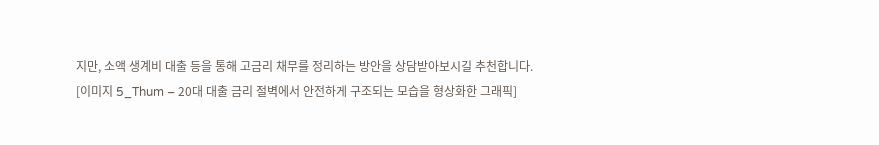지만, 소액 생계비 대출 등을 통해 고금리 채무를 정리하는 방안을 상담받아보시길 추천합니다.
[이미지 5_Thum – 20대 대출 금리 절벽에서 안전하게 구조되는 모습을 형상화한 그래픽]